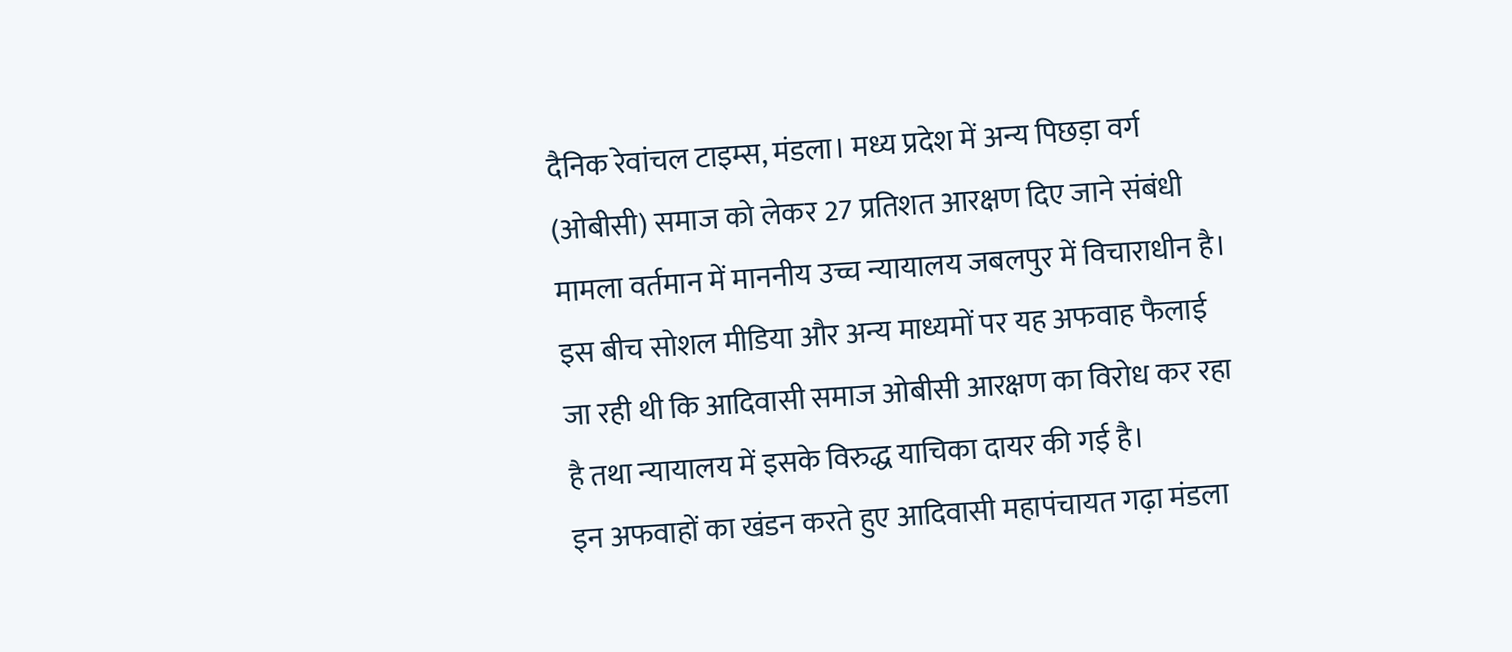दैनिक रेवांचल टाइम्स, मंडला। मध्य प्रदेश में अन्य पिछड़ा वर्ग (ओबीसी) समाज को लेकर 27 प्रतिशत आरक्षण दिए जाने संबंधी मामला वर्तमान में माननीय उच्च न्यायालय जबलपुर में विचाराधीन है। इस बीच सोशल मीडिया और अन्य माध्यमों पर यह अफवाह फैलाई जा रही थी कि आदिवासी समाज ओबीसी आरक्षण का विरोध कर रहा है तथा न्यायालय में इसके विरुद्ध याचिका दायर की गई है।
इन अफवाहों का खंडन करते हुए आदिवासी महापंचायत गढ़ा मंडला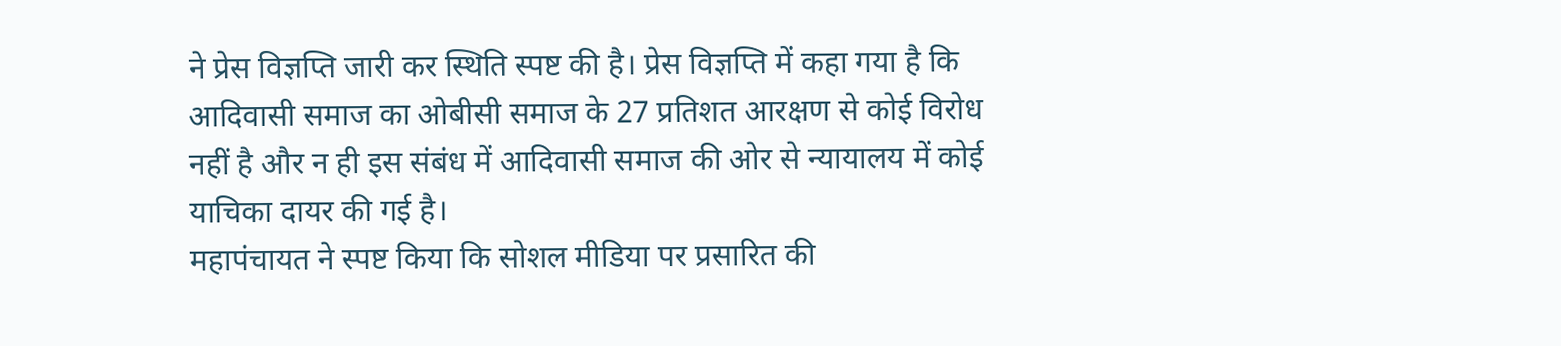ने प्रेस विज्ञप्ति जारी कर स्थिति स्पष्ट की है। प्रेस विज्ञप्ति में कहा गया है कि आदिवासी समाज का ओबीसी समाज के 27 प्रतिशत आरक्षण से कोई विरोध नहीं है और न ही इस संबंध में आदिवासी समाज की ओर से न्यायालय में कोई याचिका दायर की गई है।
महापंचायत ने स्पष्ट किया कि सोशल मीडिया पर प्रसारित की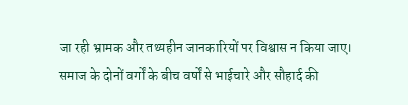जा रही भ्रामक और तथ्यहीन जानकारियों पर विश्वास न किया जाए। समाज के दोनों वर्गों के बीच वर्षों से भाईचारे और सौहार्द की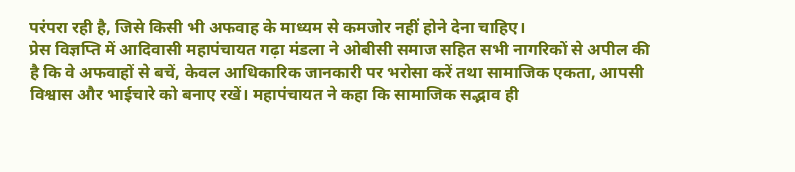परंपरा रही है, जिसे किसी भी अफवाह के माध्यम से कमजोर नहीं होने देना चाहिए।
प्रेस विज्ञप्ति में आदिवासी महापंचायत गढ़ा मंडला ने ओबीसी समाज सहित सभी नागरिकों से अपील की है कि वे अफवाहों से बचें, केवल आधिकारिक जानकारी पर भरोसा करें तथा सामाजिक एकता, आपसी विश्वास और भाईचारे को बनाए रखें। महापंचायत ने कहा कि सामाजिक सद्भाव ही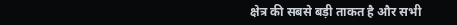क्षेत्र की सबसे बड़ी ताकत है और सभी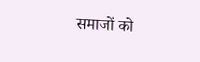समाजों को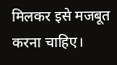मिलकर इसे मजबूत करना चाहिए।